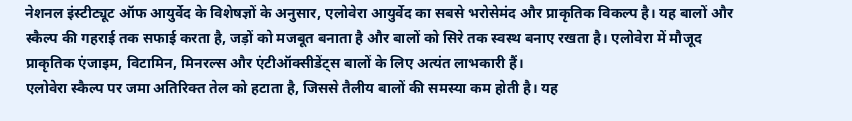नेशनल इंस्टीट्यूट ऑफ आयुर्वेद के विशेषज्ञों के अनुसार, एलोवेरा आयुर्वेद का सबसे भरोसेमंद और प्राकृतिक विकल्प है। यह बालों और स्कैल्प की गहराई तक सफाई करता है, जड़ों को मजबूत बनाता है और बालों को सिरे तक स्वस्थ बनाए रखता है। एलोवेरा में मौजूद प्राकृतिक एंजाइम, विटामिन, मिनरल्स और एंटीऑक्सीडेंट्स बालों के लिए अत्यंत लाभकारी हैं।
एलोवेरा स्कैल्प पर जमा अतिरिक्त तेल को हटाता है, जिससे तैलीय बालों की समस्या कम होती है। यह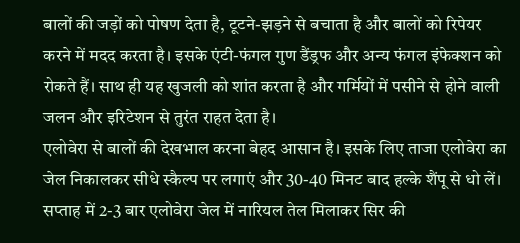बालों की जड़ों को पोषण देता है, टूटने-झड़ने से बचाता है और बालों को रिपेयर करने में मदद करता है। इसके एंटी-फंगल गुण डैंड्रफ और अन्य फंगल इंफेक्शन को रोकते हैं। साथ ही यह खुजली को शांत करता है और गर्मियों में पसीने से होने वाली जलन और इरिटेशन से तुरंत राहत देता है।
एलोवेरा से बालों की देखभाल करना बेहद आसान है। इसके लिए ताजा एलोवेरा का जेल निकालकर सीधे स्कैल्प पर लगाएं और 30-40 मिनट बाद हल्के शैंपू से धो लें। सप्ताह में 2-3 बार एलोवेरा जेल में नारियल तेल मिलाकर सिर की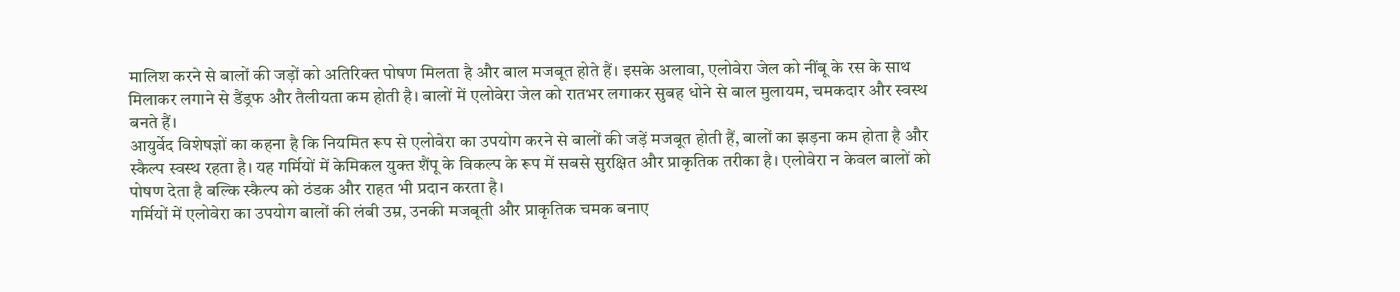मालिश करने से बालों की जड़ों को अतिरिक्त पोषण मिलता है और बाल मजबूत होते हैं। इसके अलावा, एलोवेरा जेल को नींबू के रस के साथ मिलाकर लगाने से डैंड्रफ और तैलीयता कम होती है। बालों में एलोवेरा जेल को रातभर लगाकर सुबह धोने से बाल मुलायम, चमकदार और स्वस्थ बनते हैं।
आयुर्वेद विशेषज्ञों का कहना है कि नियमित रूप से एलोवेरा का उपयोग करने से बालों की जड़ें मजबूत होती हैं, बालों का झड़ना कम होता है और स्कैल्प स्वस्थ रहता है। यह गर्मियों में केमिकल युक्त शैंपू के विकल्प के रूप में सबसे सुरक्षित और प्राकृतिक तरीका है। एलोवेरा न केवल बालों को पोषण देता है बल्कि स्कैल्प को ठंडक और राहत भी प्रदान करता है।
गर्मियों में एलोवेरा का उपयोग बालों की लंबी उम्र, उनकी मजबूती और प्राकृतिक चमक बनाए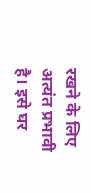रखने के लिए अत्यंत प्रभावी है। इसे घर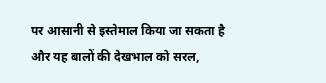पर आसानी से इस्तेमाल किया जा सकता है और यह बालों की देखभाल को सरल,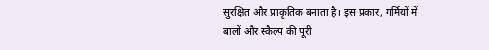सुरक्षित और प्राकृतिक बनाता है। इस प्रकार, गर्मियों में बालों और स्कैल्प की पूरी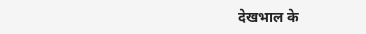देखभाल के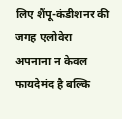लिए शैंपू-कंडीशनर की जगह एलोवेरा अपनाना न केवल फायदेमंद है बल्कि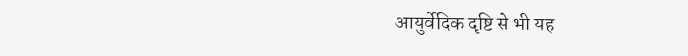आयुर्वेदिक दृष्टि से भी यह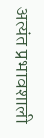अत्यंत प्रभावशाली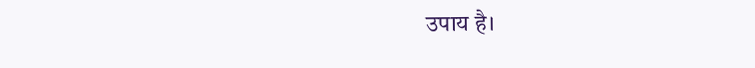उपाय है।